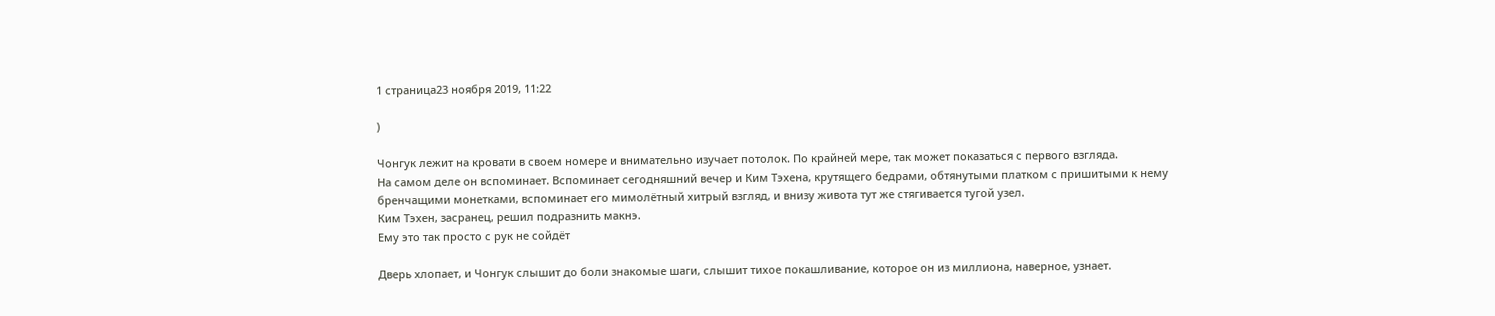1 страница23 ноября 2019, 11:22

)

Чонгук лежит на кровати в своем номере и внимательно изучает потолок. По крайней мере, так может показаться с первого взгляда.
На самом деле он вспоминает. Вспоминает сегодняшний вечер и Ким Тэхена, крутящего бедрами, обтянутыми платком с пришитыми к нему бренчащими монетками, вспоминает его мимолётный хитрый взгляд, и внизу живота тут же стягивается тугой узел.
Ким Тэхен, засранец, решил подразнить макнэ.
Ему это так просто с рук не сойдёт

Дверь хлопает, и Чонгук слышит до боли знакомые шаги, слышит тихое покашливание, которое он из миллиона, наверное, узнает.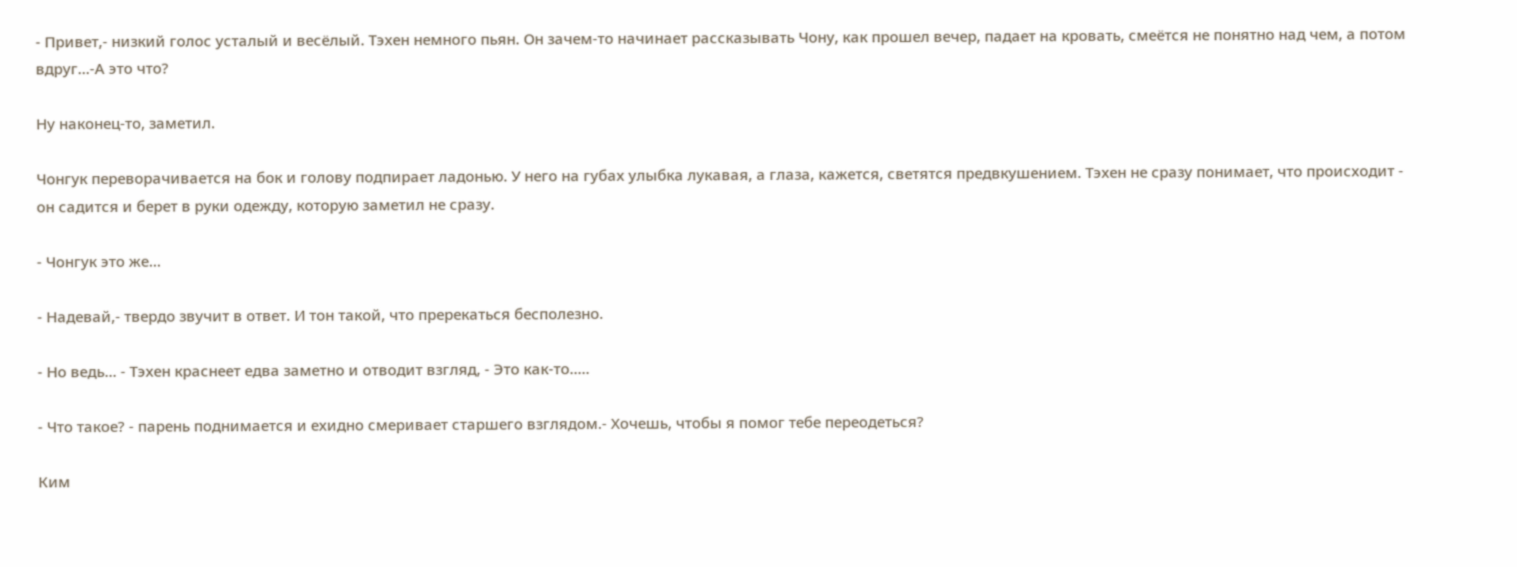- Привет,- низкий голос усталый и весёлый. Тэхен немного пьян. Он зачем-то начинает рассказывать Чону, как прошел вечер, падает на кровать, смеётся не понятно над чем, а потом вдруг...-А это что?

Ну наконец-то, заметил.

Чонгук переворачивается на бок и голову подпирает ладонью. У него на губах улыбка лукавая, а глаза, кажется, светятся предвкушением. Тэхен не сразу понимает, что происходит - он садится и берет в руки одежду, которую заметил не сразу.

- Чонгук это же...

- Надевай,- твердо звучит в ответ. И тон такой, что пререкаться бесполезно.

- Но ведь... - Тэхен краснеет едва заметно и отводит взгляд, - Это как-то.....

- Что такое? - парень поднимается и ехидно смеривает старшего взглядом.- Хочешь, чтобы я помог тебе переодеться?

Ким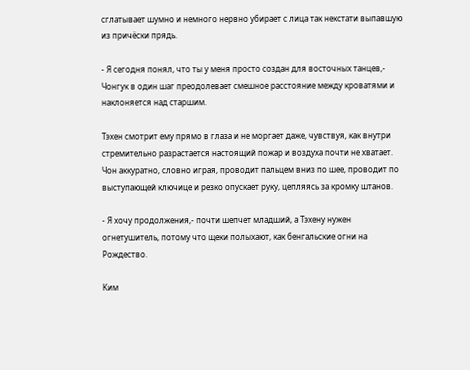сглатывает шумно и немного нервно убирает с лица так некстати выпавшую из причёски прядь.

- Я сегодня понял, что ты у меня просто создан для восточных танцев,- Чонгук в один шаг преодолевает смешное расстояние между кроватями и наклоняется над старшим.

Тэхен смотрит ему прямо в глаза и не моргает даже, чувствуя, как внутри стремительно разрастается настоящий пожар и воздуха почти не хватает. Чон аккуратно, словно играя, проводит пальцем вниз по шее, проводит по выступающей ключице и резко опускает руку, цепляясь за кромку штанов.

- Я хочу продолжения,- почти шепчет младший, а Тэхену нужен огнетушитель, потому что щеки полыхают, как бенгальские огни на Рождество.

Ким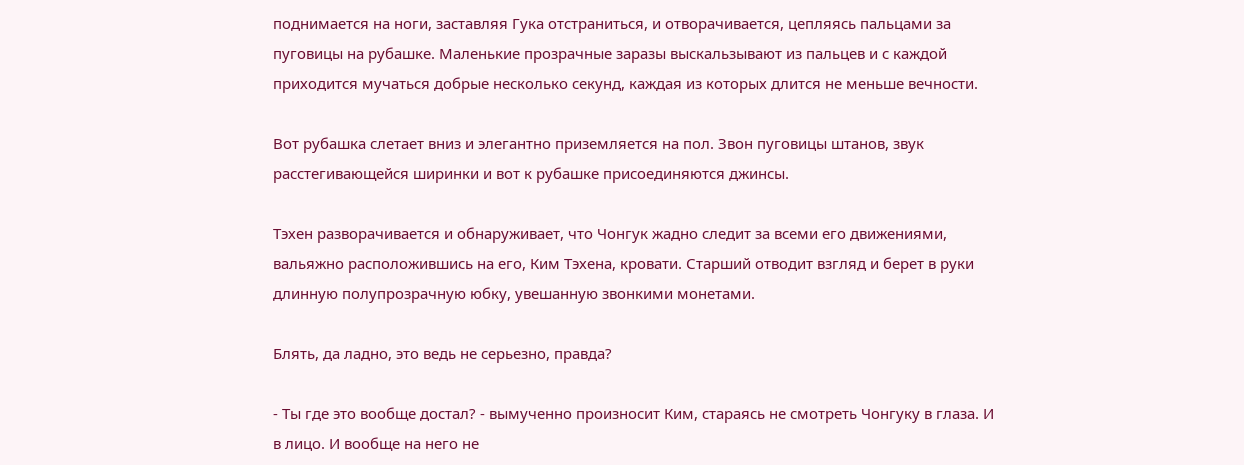поднимается на ноги, заставляя Гука отстраниться, и отворачивается, цепляясь пальцами за пуговицы на рубашке. Маленькие прозрачные заразы выскальзывают из пальцев и с каждой приходится мучаться добрые несколько секунд, каждая из которых длится не меньше вечности.

Вот рубашка слетает вниз и элегантно приземляется на пол. Звон пуговицы штанов, звук расстегивающейся ширинки и вот к рубашке присоединяются джинсы.

Тэхен разворачивается и обнаруживает, что Чонгук жадно следит за всеми его движениями, вальяжно расположившись на его, Ким Тэхена, кровати. Старший отводит взгляд и берет в руки длинную полупрозрачную юбку, увешанную звонкими монетами.

Блять, да ладно, это ведь не серьезно, правда?

- Ты где это вообще достал? - вымученно произносит Ким, стараясь не смотреть Чонгуку в глаза. И в лицо. И вообще на него не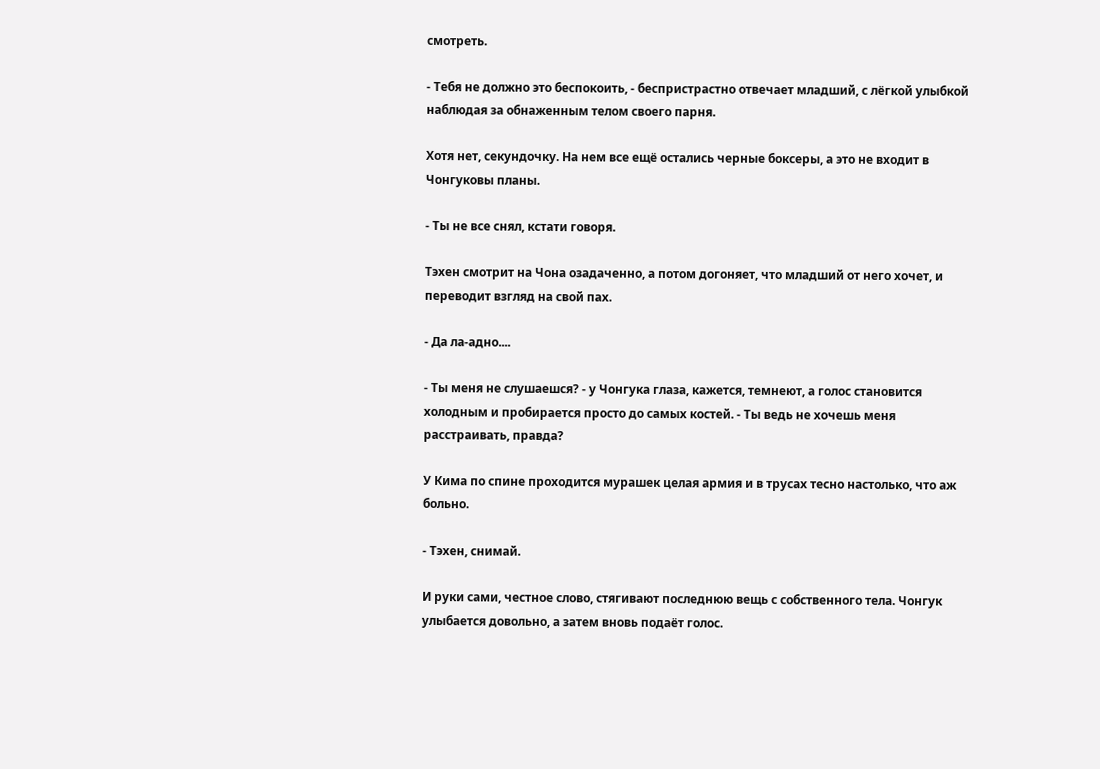смотреть.

- Тебя не должно это беспокоить, - беспристрастно отвечает младший, с лёгкой улыбкой наблюдая за обнаженным телом своего парня.

Хотя нет, секундочку. На нем все ещё остались черные боксеры, а это не входит в Чонгуковы планы.

- Ты не все снял, кстати говоря.

Тэхен смотрит на Чона озадаченно, а потом догоняет, что младший от него хочет, и переводит взгляд на свой пах.

- Да ла-адно....

- Ты меня не слушаешся? - у Чонгука глаза, кажется, темнеют, а голос становится холодным и пробирается просто до самых костей. - Ты ведь не хочешь меня расстраивать, правда?

У Кима по спине проходится мурашек целая армия и в трусах тесно настолько, что аж больно.

- Тэхен, снимай.

И руки сами, честное слово, стягивают последнюю вещь с собственного тела. Чонгук улыбается довольно, а затем вновь подаёт голос.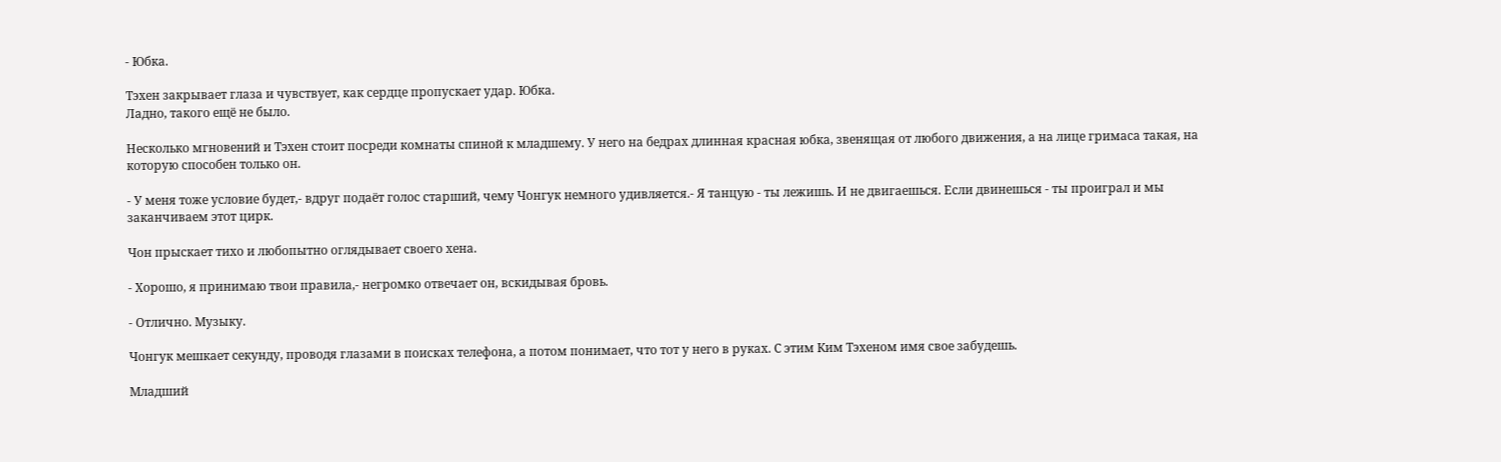- Юбка.

Тэхен закрывает глаза и чувствует, как сердце пропускает удар. Юбка.
Ладно, такого ещё не было.

Несколько мгновений и Тэхен стоит посреди комнаты спиной к младшему. У него на бедрах длинная красная юбка, звенящая от любого движения, а на лице гримаса такая, на которую способен только он.

- У меня тоже условие будет,- вдруг подаёт голос старший, чему Чонгук немного удивляется.- Я танцую - ты лежишь. И не двигаешься. Если двинешься - ты проиграл и мы заканчиваем этот цирк.

Чон прыскает тихо и любопытно оглядывает своего хена.

- Хорошо, я принимаю твои правила,- негромко отвечает он, вскидывая бровь.

- Отлично. Музыку.

Чонгук мешкает секунду, проводя глазами в поисках телефона, а потом понимает, что тот у него в руках. С этим Ким Тэхеном имя свое забудешь.

Младший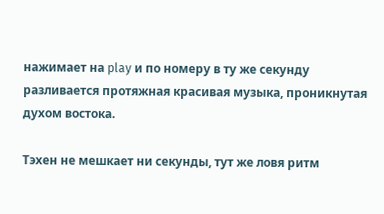нажимает на play и по номеру в ту же секунду разливается протяжная красивая музыка, проникнутая духом востока.

Тэхен не мешкает ни секунды, тут же ловя ритм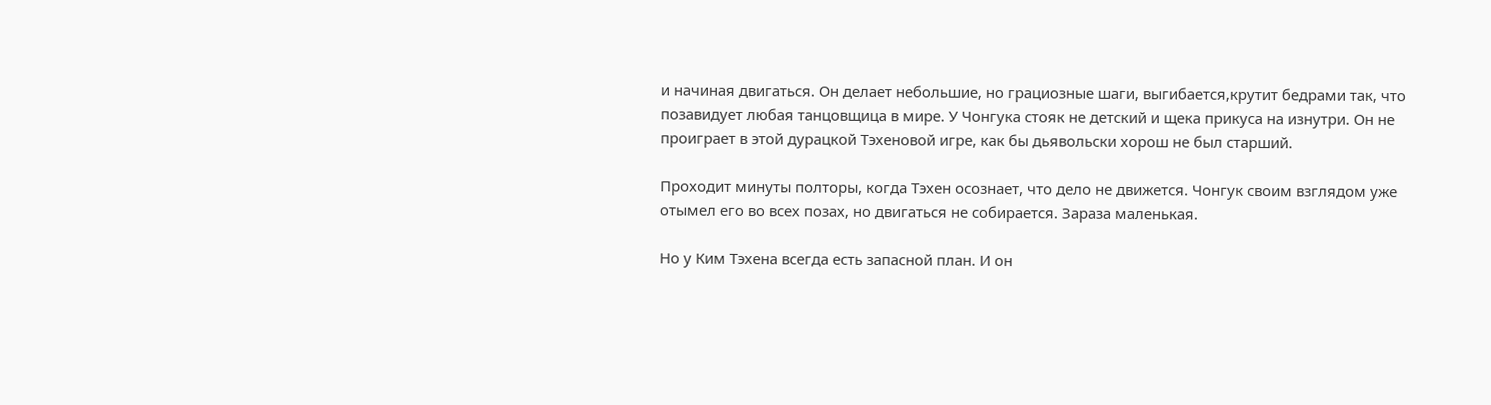и начиная двигаться. Он делает небольшие, но грациозные шаги, выгибается,крутит бедрами так, что позавидует любая танцовщица в мире. У Чонгука стояк не детский и щека прикуса на изнутри. Он не проиграет в этой дурацкой Тэхеновой игре, как бы дьявольски хорош не был старший.

Проходит минуты полторы, когда Тэхен осознает, что дело не движется. Чонгук своим взглядом уже отымел его во всех позах, но двигаться не собирается. Зараза маленькая.

Но у Ким Тэхена всегда есть запасной план. И он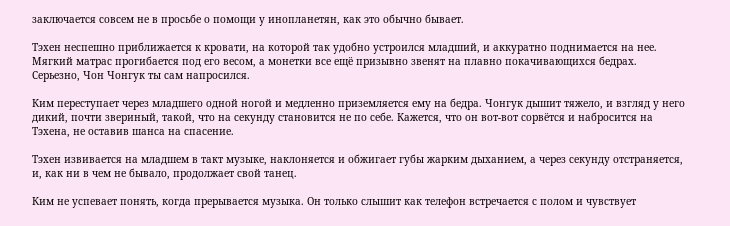заключается совсем не в просьбе о помощи у инопланетян, как это обычно бывает.

Тэхен неспешно приближается к кровати, на которой так удобно устроился младший, и аккуратно поднимается на нее. Мягкий матрас прогибается под его весом, а монетки все ещё призывно звенят на плавно покачивающихся бедрах. Серьезно, Чон Чонгук ты сам напросился.

Ким переступает через младшего одной ногой и медленно приземляется ему на бедра. Чонгук дышит тяжело, и взгляд у него дикий, почти звериный, такой, что на секунду становится не по себе. Кажется, что он вот-вот сорвётся и набросится на Тэхена, не оставив шанса на спасение.

Тэхен извивается на младшем в такт музыке, наклоняется и обжигает губы жарким дыханием, а через секунду отстраняется, и, как ни в чем не бывало, продолжает свой танец.

Ким не успевает понять, когда прерывается музыка. Он только слышит как телефон встречается с полом и чувствует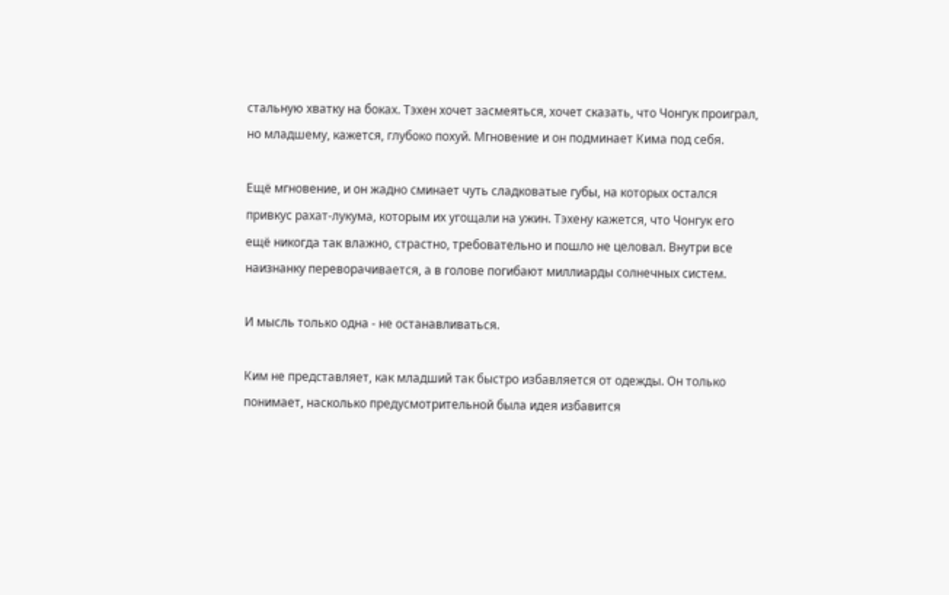стальную хватку на боках. Тэхен хочет засмеяться, хочет сказать, что Чонгук проиграл, но младшему, кажется, глубоко похуй. Мгновение и он подминает Кима под себя.

Ещё мгновение, и он жадно сминает чуть сладковатые губы, на которых остался привкус рахат-лукума, которым их угощали на ужин. Тэхену кажется, что Чонгук его ещё никогда так влажно, страстно, требовательно и пошло не целовал. Внутри все наизнанку переворачивается, а в голове погибают миллиарды солнечных систем.

И мысль только одна - не останавливаться.

Ким не представляет, как младший так быстро избавляется от одежды. Он только понимает, насколько предусмотрительной была идея избавится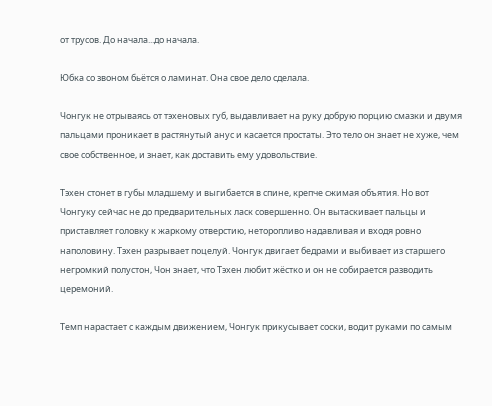от трусов. До начала...до начала.

Юбка со звоном бьётся о ламинат. Она свое дело сделала.

Чонгук не отрываясь от тэхеновых губ, выдавливает на руку добрую порцию смазки и двумя пальцами проникает в растянутый анус и касается простаты. Это тело он знает не хуже, чем свое собственное, и знает, как доставить ему удовольствие.

Тэхен стонет в губы младшему и выгибается в спине, крепче сжимая объятия. Но вот Чонгуку сейчас не до предварительных ласк совершенно. Он вытаскивает пальцы и приставляет головку к жаркому отверстию, неторопливо надавливая и входя ровно наполовину. Тэхен разрывает поцелуй. Чонгук двигает бедрами и выбивает из старшего негромкий полустон, Чон знает, что Тэхен любит жёстко и он не собирается разводить церемоний.

Темп нарастает с каждым движением, Чонгук прикусывает соски, водит руками по самым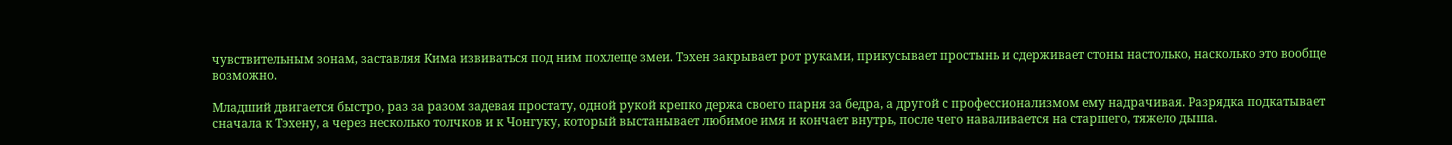чувствительным зонам, заставляя Кима извиваться под ним похлеще змеи. Тэхен закрывает рот руками, прикусывает простынь и сдерживает стоны настолько, насколько это вообще возможно.

Младший двигается быстро, раз за разом задевая простату, одной рукой крепко держа своего парня за бедра, а другой c профессионализмом ему надрачивая. Разрядка подкатывает сначала к Тэхену, а через несколько толчков и к Чонгуку, который выстанывает любимое имя и кончает внутрь, после чего наваливается на старшего, тяжело дыша.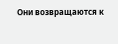Они возвращаются к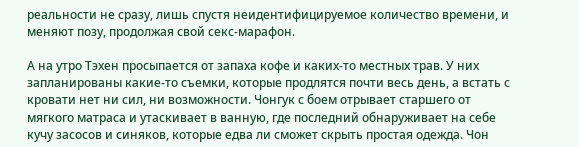реальности не сразу, лишь спустя неидентифицируемое количество времени, и меняют позу, продолжая свой секс-марафон.

А на утро Тэхен просыпается от запаха кофе и каких-то местных трав. У них запланированы какие-то съемки, которые продлятся почти весь день, а встать с кровати нет ни сил, ни возможности. Чонгук с боем отрывает старшего от мягкого матраса и утаскивает в ванную, где последний обнаруживает на себе кучу засосов и синяков, которые едва ли сможет скрыть простая одежда. Чон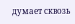думает сквозь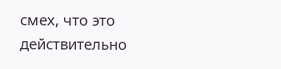смех, что это действительно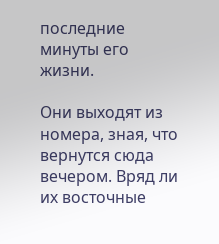последние минуты его жизни.

Они выходят из номера, зная, что вернутся сюда вечером. Вряд ли их восточные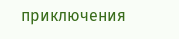приключения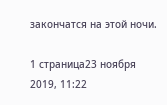закончатся на этой ночи.

1 страница23 ноября 2019, 11:22